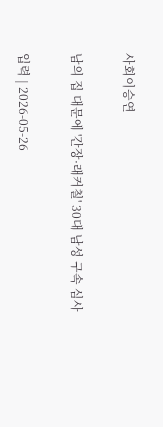사회이승연

남의 집 대문에 '간장·래커칠' 30대 남성 구속 심사

입력 | 2026-05-26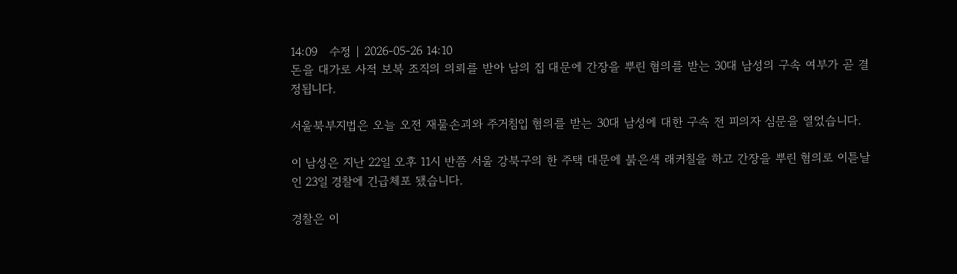14:09   수정 | 2026-05-26 14:10
돈을 대가로 사적 보복 조직의 의뢰를 받아 남의 집 대문에 간장을 뿌린 혐의를 받는 30대 남성의 구속 여부가 곧 결정됩니다.

서울북부지법은 오늘 오전 재물손괴와 주거침입 혐의를 받는 30대 남성에 대한 구속 전 피의자 심문을 열었습니다.

이 남성은 지난 22일 오후 11시 반쯤 서울 강북구의 한 주택 대문에 붉은색 래커칠을 하고 간장을 뿌린 혐의로 이튿날인 23일 경찰에 긴급체포 됐습니다.

경찰은 이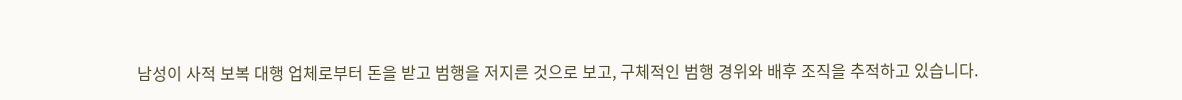남성이 사적 보복 대행 업체로부터 돈을 받고 범행을 저지른 것으로 보고, 구체적인 범행 경위와 배후 조직을 추적하고 있습니다.